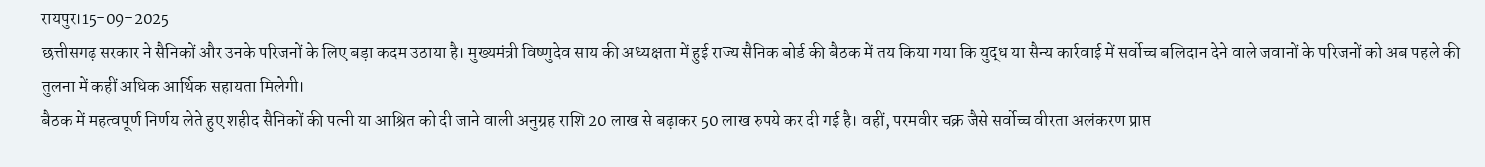रायपुर।15-09-2025
छत्तीसगढ़ सरकार ने सैनिकों और उनके परिजनों के लिए बड़ा कदम उठाया है। मुख्यमंत्री विष्णुदेव साय की अध्यक्षता में हुई राज्य सैनिक बोर्ड की बैठक में तय किया गया कि युद्ध या सैन्य कार्रवाई में सर्वोच्च बलिदान देने वाले जवानों के परिजनों को अब पहले की तुलना में कहीं अधिक आर्थिक सहायता मिलेगी।
बैठक में महत्वपूर्ण निर्णय लेते हुए शहीद सैनिकों की पत्नी या आश्रित को दी जाने वाली अनुग्रह राशि 20 लाख से बढ़ाकर 50 लाख रुपये कर दी गई है। वहीं, परमवीर चक्र जैसे सर्वोच्च वीरता अलंकरण प्राप्त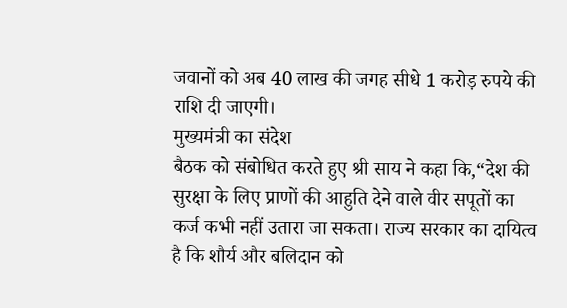जवानों को अब 40 लाख की जगह सीधे 1 करोड़ रुपये की राशि दी जाएगी।
मुख्यमंत्री का संदेश
बैठक को संबोधित करते हुए श्री साय ने कहा कि,“देश की सुरक्षा के लिए प्राणों की आहुति देने वाले वीर सपूतों का कर्ज कभी नहीं उतारा जा सकता। राज्य सरकार का दायित्व है कि शौर्य और बलिदान को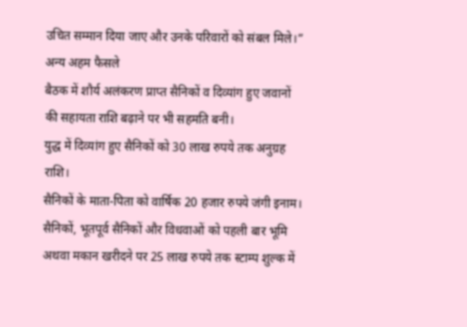उचित सम्मान दिया जाए और उनके परिवारों को संबल मिले।”
अन्य अहम फैसले
बैठक में शौर्य अलंकरण प्राप्त सैनिकों व दिव्यांग हुए जवानों की सहायता राशि बढ़ाने पर भी सहमति बनी।
युद्ध में दिव्यांग हुए सैनिकों को 30 लाख रुपये तक अनुग्रह राशि।
सैनिकों के माता-पिता को वार्षिक 20 हजार रुपये जंगी इनाम।
सैनिकों, भूतपूर्व सैनिकों और विधवाओं को पहली बार भूमि अथवा मकान खरीदने पर 25 लाख रुपये तक स्टाम्प शुल्क में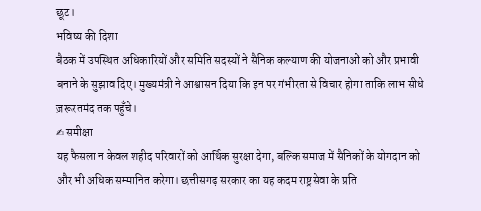छूट।
भविष्य की दिशा
बैठक में उपस्थित अधिकारियों और समिति सदस्यों ने सैनिक कल्याण की योजनाओं को और प्रभावी बनाने के सुझाव दिए। मुख्यमंत्री ने आश्वासन दिया कि इन पर गंभीरता से विचार होगा ताकि लाभ सीधे ज़रूरतमंद तक पहुँचे।
✍ समीक्षा
यह फैसला न केवल शहीद परिवारों को आर्थिक सुरक्षा देगा, बल्कि समाज में सैनिकों के योगदान को और भी अधिक सम्मानित करेगा। छत्तीसगढ़ सरकार का यह कदम राष्ट्रसेवा के प्रति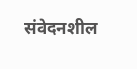संवेदनशील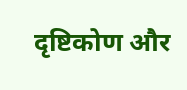दृष्टिकोण और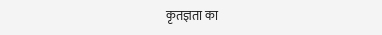कृतज्ञता का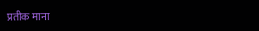प्रतीक माना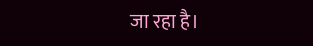जा रहा है।